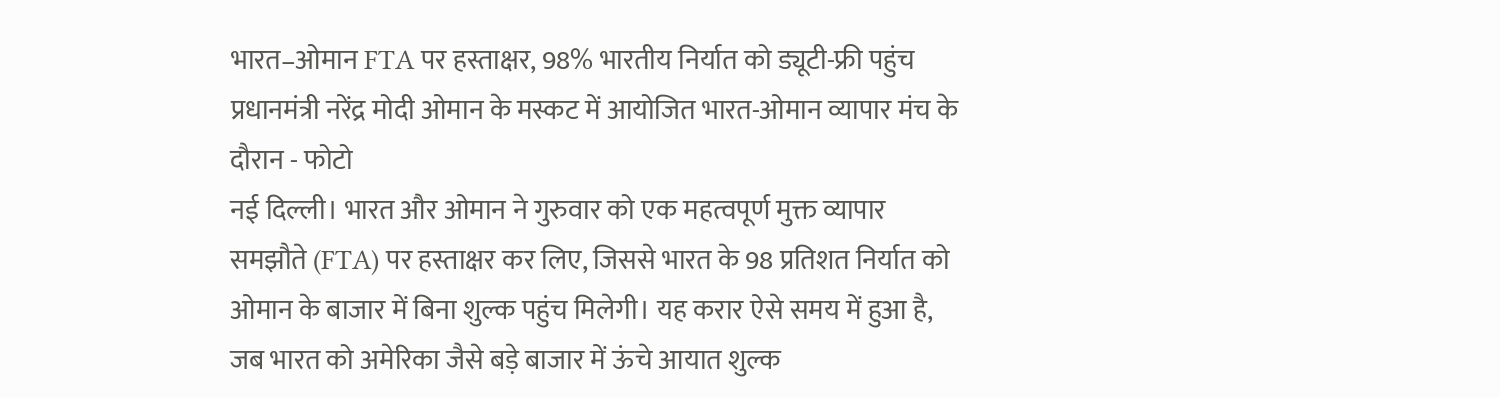भारत–ओमान FTA पर हस्ताक्षर, 98% भारतीय निर्यात को ड्यूटी-फ्री पहुंच
प्रधानमंत्री नरेंद्र मोदी ओमान के मस्कट में आयोजित भारत-ओमान व्यापार मंच के दौरान - फोटो
नई दिल्ली। भारत और ओमान ने गुरुवार को एक महत्वपूर्ण मुक्त व्यापार समझौते (FTA) पर हस्ताक्षर कर लिए, जिससे भारत के 98 प्रतिशत निर्यात को ओमान के बाजार में बिना शुल्क पहुंच मिलेगी। यह करार ऐसे समय में हुआ है, जब भारत को अमेरिका जैसे बड़े बाजार में ऊंचे आयात शुल्क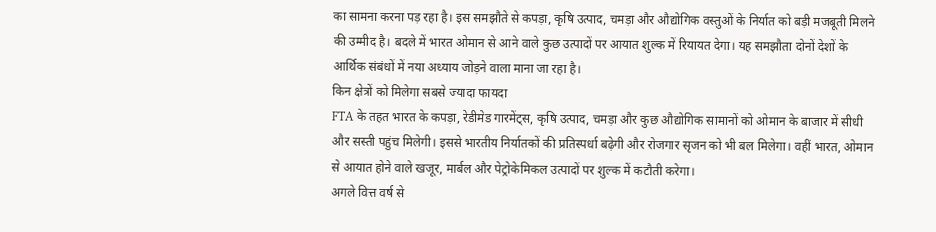का सामना करना पड़ रहा है। इस समझौते से कपड़ा, कृषि उत्पाद, चमड़ा और औद्योगिक वस्तुओं के निर्यात को बड़ी मजबूती मिलने की उम्मीद है। बदले में भारत ओमान से आने वाले कुछ उत्पादों पर आयात शुल्क में रियायत देगा। यह समझौता दोनों देशों के आर्थिक संबंधों में नया अध्याय जोड़ने वाला माना जा रहा है।
किन क्षेत्रों को मिलेगा सबसे ज्यादा फायदा
FTA के तहत भारत के कपड़ा, रेडीमेड गारमेंट्स, कृषि उत्पाद, चमड़ा और कुछ औद्योगिक सामानों को ओमान के बाजार में सीधी और सस्ती पहुंच मिलेगी। इससे भारतीय निर्यातकों की प्रतिस्पर्धा बढ़ेगी और रोजगार सृजन को भी बल मिलेगा। वहीं भारत, ओमान से आयात होने वाले खजूर, मार्बल और पेट्रोकेमिकल उत्पादों पर शुल्क में कटौती करेगा।
अगले वित्त वर्ष से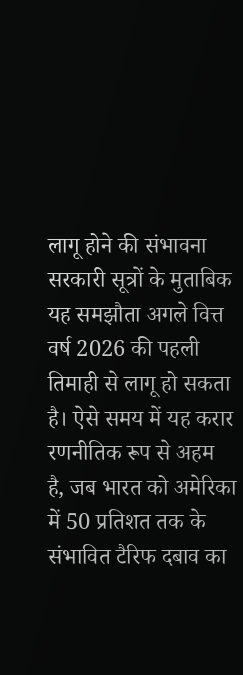लागू होने की संभावना
सरकारी सूत्रों के मुताबिक यह समझौता अगले वित्त वर्ष 2026 की पहली तिमाही से लागू हो सकता है। ऐसे समय में यह करार रणनीतिक रूप से अहम है, जब भारत को अमेरिका में 50 प्रतिशत तक के संभावित टैरिफ दबाव का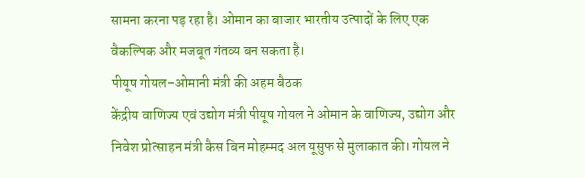सामना करना पड़ रहा है। ओमान का बाजार भारतीय उत्पादों के लिए एक वैकल्पिक और मजबूत गंतव्य बन सकता है।
पीयूष गोयल–ओमानी मंत्री की अहम बैठक
केंद्रीय वाणिज्य एवं उद्योग मंत्री पीयूष गोयल ने ओमान के वाणिज्य, उद्योग और निवेश प्रोत्साहन मंत्री कैस बिन मोहम्मद अल यूसुफ से मुलाकात की। गोयल ने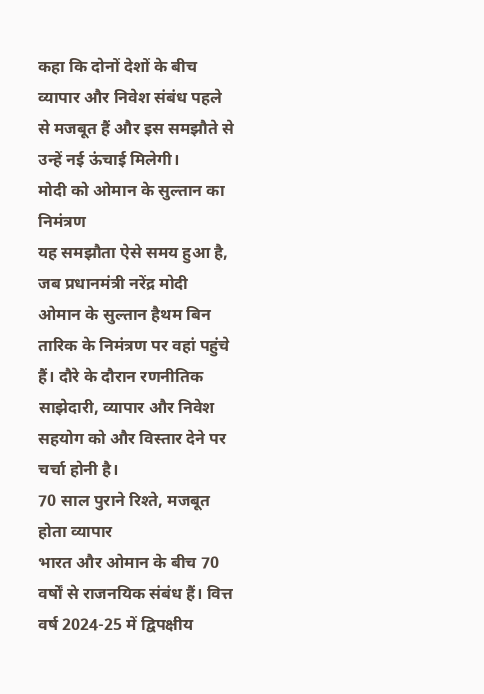कहा कि दोनों देशों के बीच व्यापार और निवेश संबंध पहले से मजबूत हैं और इस समझौते से उन्हें नई ऊंचाई मिलेगी।
मोदी को ओमान के सुल्तान का निमंत्रण
यह समझौता ऐसे समय हुआ है, जब प्रधानमंत्री नरेंद्र मोदी ओमान के सुल्तान हैथम बिन तारिक के निमंत्रण पर वहां पहुंचे हैं। दौरे के दौरान रणनीतिक साझेदारी, व्यापार और निवेश सहयोग को और विस्तार देने पर चर्चा होनी है।
70 साल पुराने रिश्ते, मजबूत होता व्यापार
भारत और ओमान के बीच 70 वर्षों से राजनयिक संबंध हैं। वित्त वर्ष 2024-25 में द्विपक्षीय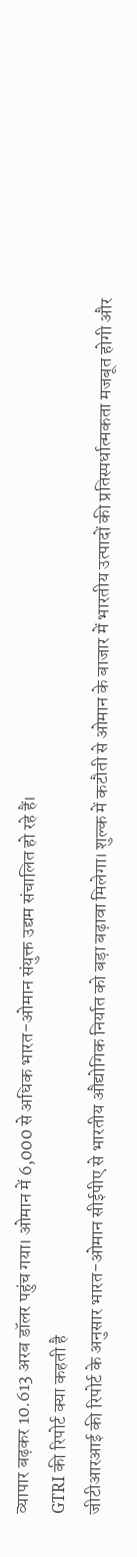व्यापार बढ़कर 10.613 अरब डॉलर पहुंच गया। ओमान में 6,000 से अधिक भारत-ओमान संयुक्त उद्यम संचालित हो रहे हैं।
GTRI की रिपोर्ट क्या कहती है
जीटीआरआई की रिपोर्ट के अनुसार भारत-ओमान सीईपीए से भारतीय औद्योगिक निर्यात को बड़ा बढ़ावा मिलेगा। शुल्क में कटौती से ओमान के बाजार में भारतीय उत्पादों की प्रतिस्पर्धात्मकता मजबूत होगी और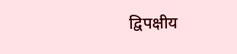द्विपक्षीय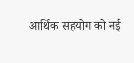आर्थिक सहयोग को नई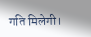गति मिलेगी।